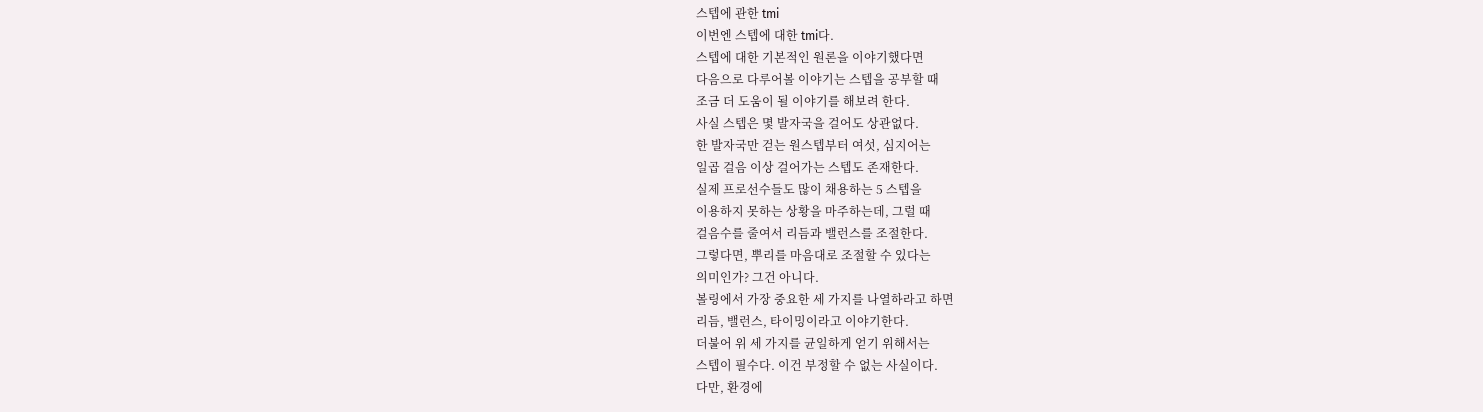스텝에 관한 tmi
이번엔 스텝에 대한 tmi다.
스텝에 대한 기본적인 원론을 이야기했다면
다음으로 다루어볼 이야기는 스텝을 공부할 때
조금 더 도움이 될 이야기를 해보려 한다.
사실 스텝은 몇 발자국을 걸어도 상관없다.
한 발자국만 걷는 원스텝부터 여섯, 심지어는
일곱 걸음 이상 걸어가는 스텝도 존재한다.
실제 프로선수들도 많이 채용하는 5 스텝을
이용하지 못하는 상황을 마주하는데, 그럴 때
걸음수를 줄여서 리듬과 밸런스를 조절한다.
그렇다면, 뿌리를 마음대로 조절할 수 있다는
의미인가? 그건 아니다.
볼링에서 가장 중요한 세 가지를 나열하라고 하면
리듬, 밸런스, 타이밍이라고 이야기한다.
더불어 위 세 가지를 균일하게 얻기 위해서는
스텝이 필수다. 이건 부정할 수 없는 사실이다.
다만, 환경에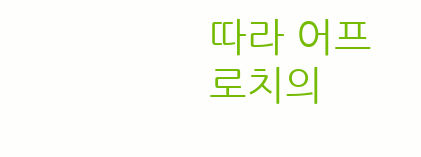따라 어프로치의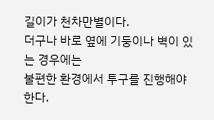길이가 천차만별이다.
더구나 바로 옆에 기둥이나 벽이 있는 경우에는
불편한 환경에서 투구를 진행해야 한다.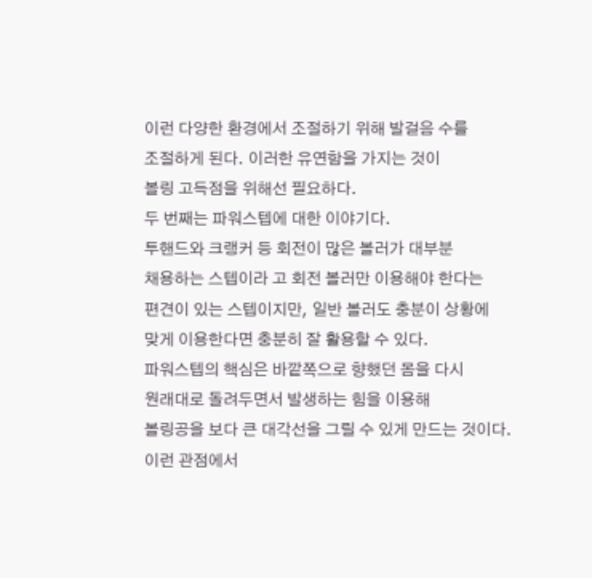이런 다양한 환경에서 조절하기 위해 발걸음 수를
조절하게 된다. 이러한 유연함을 가지는 것이
볼링 고득점을 위해선 필요하다.
두 번째는 파워스텝에 대한 이야기다.
투핸드와 크랭커 등 회전이 많은 볼러가 대부분
채용하는 스텝이라 고 회전 볼러만 이용해야 한다는
편견이 있는 스텝이지만, 일반 볼러도 충분이 상황에
맞게 이용한다면 충분히 잘 활용할 수 있다.
파워스텝의 핵심은 바깥쪽으로 향했던 몸을 다시
원래대로 돌려두면서 발생하는 힘을 이용해
볼링공을 보다 큰 대각선을 그릴 수 있게 만드는 것이다.
이런 관점에서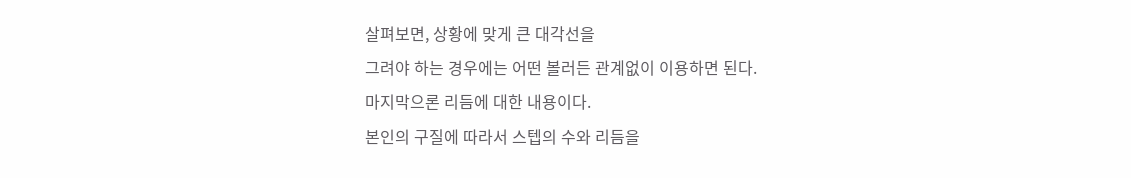살펴보면, 상황에 맞게 큰 대각선을
그려야 하는 경우에는 어떤 볼러든 관계없이 이용하면 된다.
마지막으론 리듬에 대한 내용이다.
본인의 구질에 따라서 스텝의 수와 리듬을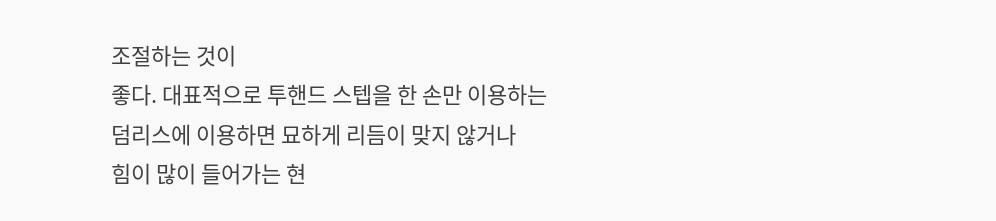조절하는 것이
좋다. 대표적으로 투핸드 스텝을 한 손만 이용하는
덤리스에 이용하면 묘하게 리듬이 맞지 않거나
힘이 많이 들어가는 현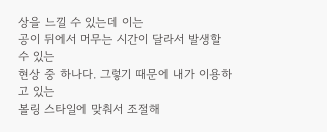상을 느낄 수 있는데 이는
공이 뒤에서 머무는 시간이 달라서 발생할 수 있는
현상 중 하나다. 그렇기 때문에 내가 이용하고 있는
볼링 스타일에 맞춰서 조절해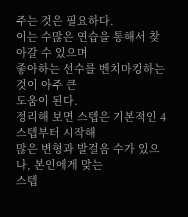주는 것은 필요하다.
이는 수많은 연습을 통해서 찾아갈 수 있으며
좋아하는 선수를 벤치마킹하는 것이 아주 큰
도움이 된다.
정리해 보면 스텝은 기본적인 4 스텝부터 시작해
많은 변형과 발걸음 수가 있으나, 본인에게 맞는
스텝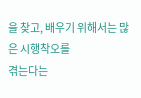을 찾고, 배우기 위해서는 많은 시행착오를
겪는다는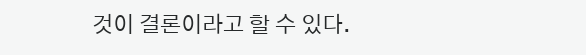것이 결론이라고 할 수 있다.